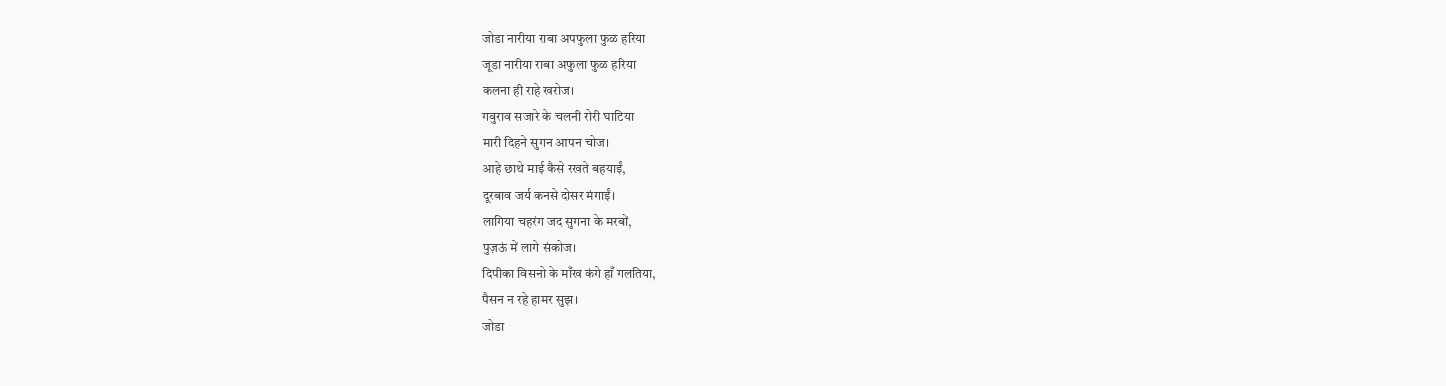जोडा नारीया राबा अपफुला फुळ हरिया
जूडा नारीया राबा अफुला फुळ हरिया
कलना ही राहे खरोज।
गवुराव सजारे के चलनी रोरी घाटिया
मारी दिहने सुगन आपन चोज।
आहे छाथे माई कैसे रखते बहयाईं,
दूरबाव जर्य कनसे दोसर मंगाईं।
लागिया चहरंग जद सुगना के मरबों,
पुज़ऊं में लागे संकोज।
दिपीका विसनो के माँख कंगे हाँ गलतिया,
पैसन न रहे हामर सुझ।
जोडा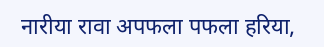नारीया रावा अपफला पफला हरिया,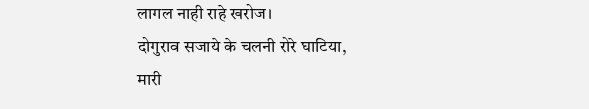लागल नाही राहे खरोज।
दोगुराव सजाये के चलनी रोरे घाटिया,
मारी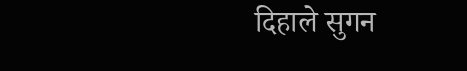दिहाले सुगन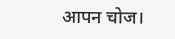आपन चोज।